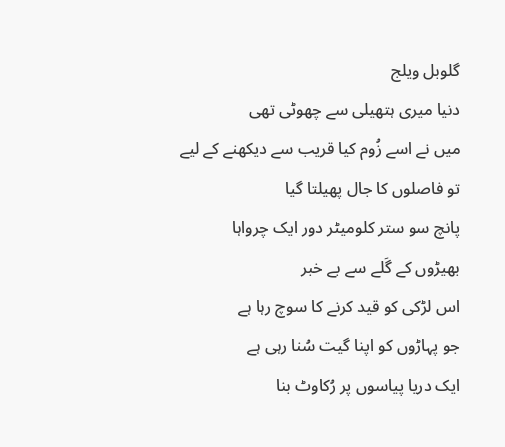گلوبل ویلج
دنیا میری ہتھیلی سے چھوٹی تھی
میں نے اسے زُوم کیا قریب سے دیکھنے کے لیے
تو فاصلوں کا جال پھیلتا گیا
پانچ سو ستر کلومیٹر دور ایک چرواہا
بھیڑوں کے گَلے سے بے خبر
اس لڑکی کو قید کرنے کا سوچ رہا ہے
جو پہاڑوں کو اپنا گیت سُنا رہی ہے
ایک دریا پیاسوں پر رُکاوٹ بنا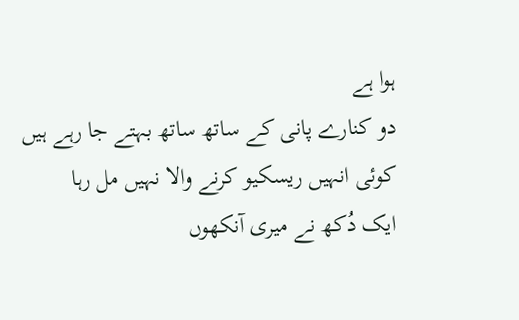ہوا ہے
دو کنارے پانی کے ساتھ ساتھ بہتے جا رہے ہیں
کوئی انہیں ریسکیو کرنے والا نہیں مل رہا
ایک دُکھ نے میری آنکھوں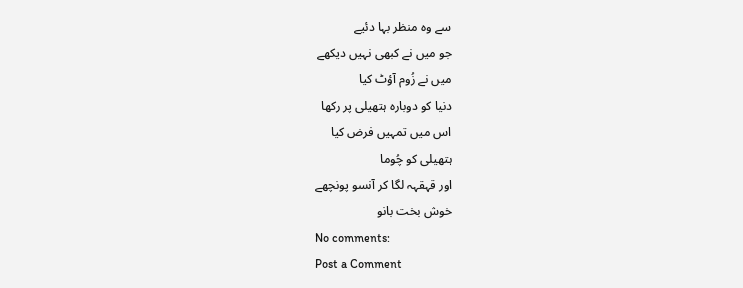سے وہ منظر بہا دئیے
جو میں نے کبھی نہیں دیکھے
میں نے زُوم آؤٹ کیا
دنیا کو دوبارہ ہتھیلی پر رکھا
اس میں تمہیں فرض کیا
ہتھیلی کو چُوما
اور قہقہہ لگا کر آنسو پونچھے
خوش بخت بانو
No comments:
Post a Comment